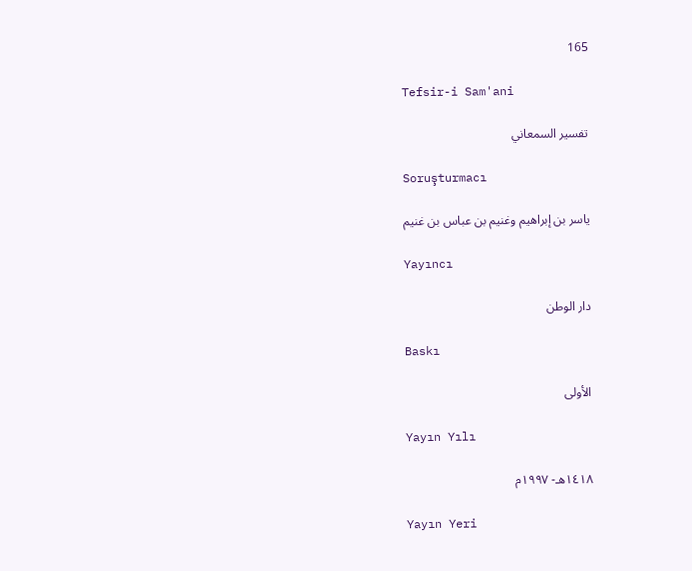165

Tefsir-i Sam'ani

تفسير السمعاني

Soruşturmacı

ياسر بن إبراهيم وغنيم بن عباس بن غنيم

Yayıncı

دار الوطن

Baskı

الأولى

Yayın Yılı

١٤١٨هـ- ١٩٩٧م

Yayın Yeri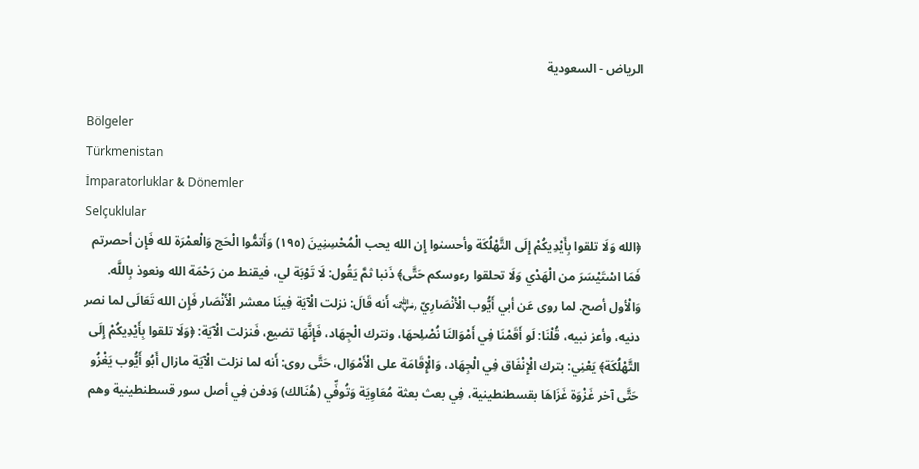الرياض - السعودية

Bölgeler
Türkmenistan
İmparatorluklar & Dönemler
Selçuklular
﴿الله وَلَا تلقوا بِأَيْدِيكُمْ إِلَى التَّهْلُكَة وأحسنوا إِن الله يحب الْمُحْسِنِينَ (١٩٥) وَأَتمُّوا الْحَج وَالْعمْرَة لله فَإِن أحصرتم فَمَا اسْتَيْسَرَ من الْهَدْي وَلَا تحلقوا رءوسكم حَتَّى﴾ ذَنبا ثمَّ يَقُول: لَا تَوْبَة لي، فيقنط من رَحْمَة الله ونعوذ بِاللَّه.
وَالْأول أصح. لما روى عَن أبي أَيُّوب الْأنْصَارِيّ ﵁ أَنه قَالَ: نزلت الْآيَة فِينَا معشر الْأَنْصَار فَإِن الله تَعَالَى لما نصر دنيه، وأعز نبيه، قُلْنَا: لَو أَقَمْنَا فِي أَمْوَالنَا نُصْلِحهَا، ونترك الْجِهَاد، فَإِنَّهَا تضيع، فَنزلت الْآيَة: ﴿وَلَا تلقوا بِأَيْدِيكُمْ إِلَى التَّهْلُكَة﴾ يَعْنِي: بترك الْإِنْفَاق فِي الْجِهَاد، وَالْإِقَامَة على الْأَمْوَال، حَتَّى روى: أَنه لما نزلت الْآيَة مازال أَبُو أَيُّوب يَغْزُو حَتَّى آخر غَزْوَة غَزَاهَا بقسطنطينية، فِي بعث بعثة مُعَاوِيَة وَتُوفِّي (هُنَالك) وَدفن فِي أصل سور قسطنطينية وهم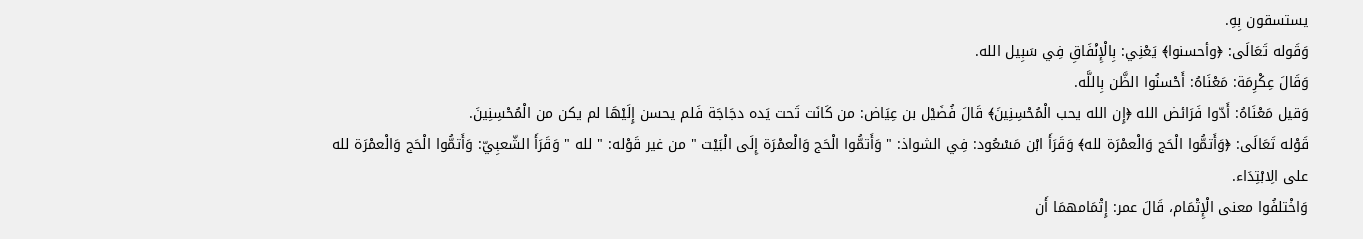يستسقون بِهِ.
وَقَوله تَعَالَى: ﴿وأحسنوا﴾ يَعْنِي: بِالْإِنْفَاقِ فِي سَبِيل الله.
وَقَالَ عِكْرِمَة: مَعْنَاهُ: أَحْسنُوا الظَّن بِاللَّه.
وَقيل مَعْنَاهُ: أَدّوا فَرَائض الله ﴿إِن الله يحب الْمُحْسِنِينَ﴾ قَالَ فُضَيْل بن عِيَاض: من كَانَت تَحت يَده دجَاجَة فَلم يحسن إِلَيْهَا لم يكن من الْمُحْسِنِينَ.
قَوْله تَعَالَى: ﴿وَأَتمُّوا الْحَج وَالْعمْرَة لله﴾ وَقَرَأَ ابْن مَسْعُود: فِي الشواذ: " وَأَتمُّوا الْحَج وَالْعمْرَة إِلَى الْبَيْت " من غير قَوْله: " لله " وَقَرَأَ الشّعبِيّ: وَأَتمُّوا الْحَج وَالْعمْرَة لله على الِابْتِدَاء.
وَاخْتلفُوا معنى الْإِتْمَام، قَالَ عمر: إِتْمَامهمَا أَن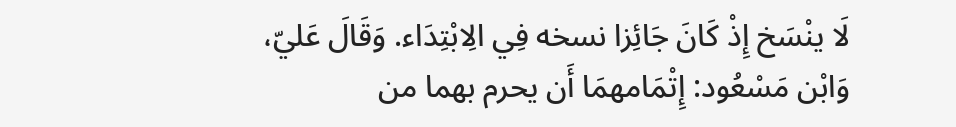لَا ينْسَخ إِذْ كَانَ جَائِزا نسخه فِي الِابْتِدَاء. وَقَالَ عَليّ، وَابْن مَسْعُود: إِتْمَامهمَا أَن يحرم بهما من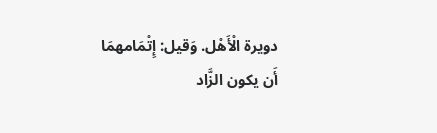دويرة الْأَهْل. وَقيل: إِتْمَامهمَا أَن يكون الزَّاد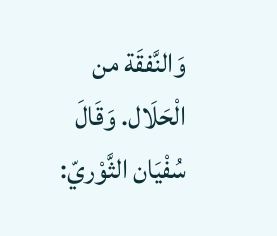وَالنَّفقَة من الْحَلَال. وَقَالَ سُفْيَان الثَّوْريّ: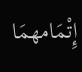إِتْمَامهمَا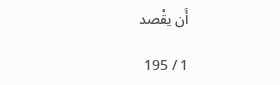أَن يقْصد

1 / 195